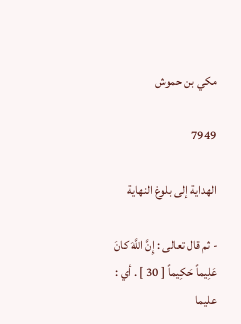مكي بن حموش

7949

الهداية إلى بلوغ النهاية

- ثم قال تعالى : إِنَّ اللَّهَ كانَ عَلِيماً حَكِيماً [ 30 ] . أي : عليما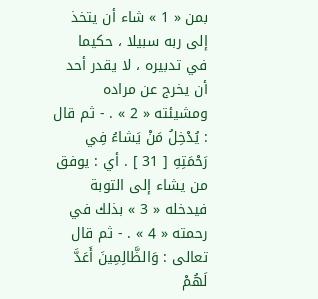بمن « 1 » شاء أن يتخذ إلى ربه سبيلا ، حكيما في تدبيره ، لا يقدر أحد أن يخرج عن مراده ومشيئته « 2 » . - ثم قال : يُدْخِلُ مَنْ يَشاءُ فِي رَحْمَتِهِ [ 31 ] . أي : يوفق من يشاء إلى التوبة فيدخله « 3 » بذلك في رحمته « 4 » . - ثم قال تعالى : وَالظَّالِمِينَ أَعَدَّ لَهُمْ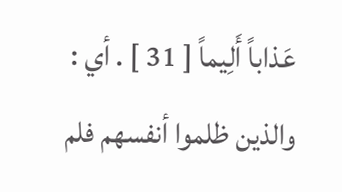عَذاباً أَلِيماً [ 31 ] . أي : والذين ظلموا أنفسهم فلم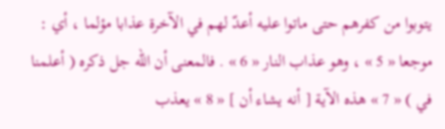يتوبوا من كفرهم حتى ماتوا عليه أعدّ لهم في الآخرة عذابا مؤلما ، أي : موجعا « 5 » ، وهو عذاب النار « 6 » . فالمعنى أن اللّه جل ذكره ( أعلمنا في ) « 7 » هذه الآية [ أنه يشاء أن ] « 8 » يعذب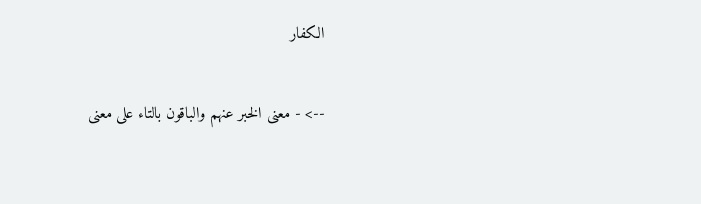الكفار

--> - معنى الخبر عنهم والباقون بالتاء على معنى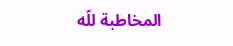المخاطبة للّه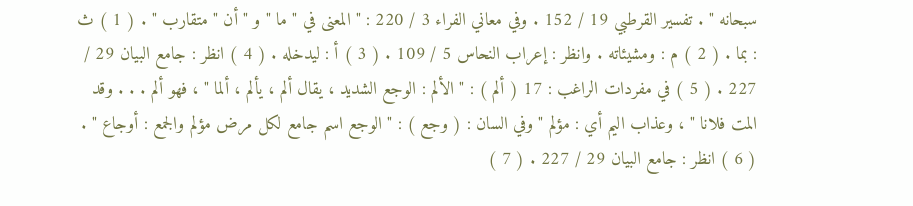سبحانه " . تفسير القرطبي 19 / 152 . وفي معاني الفراء 3 / 220 : " المعنى في " ما " و " أن " متقارب " . ( 1 ) ث : بما . ( 2 ) م : ومشيئاته . وانظر : إعراب النحاس 5 / 109 . ( 3 ) أ : ليدخله . ( 4 ) انظر : جامع البيان 29 / 227 . ( 5 ) في مفردات الراغب : 17 ( ألم ) : " الألم : الوجع الشديد ، يقال ألم ، يألم ، ألما " ، فهو ألم . . . وقد المت فلانا " ، وعذاب اليم أي : مؤلم " وفي السان : ( وجع ) : " الوجع اسم جامع لكل مرض مؤلم والجمع : أوجاع " . ( 6 ) انظر : جامع البيان 29 / 227 . ( 7 )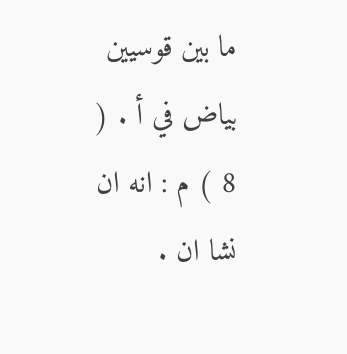ما بين قوسيين بياض في أ . ( 8 ) م : انه ان نشا ان .